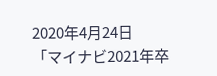2020年4月24日
「マイナビ2021年卒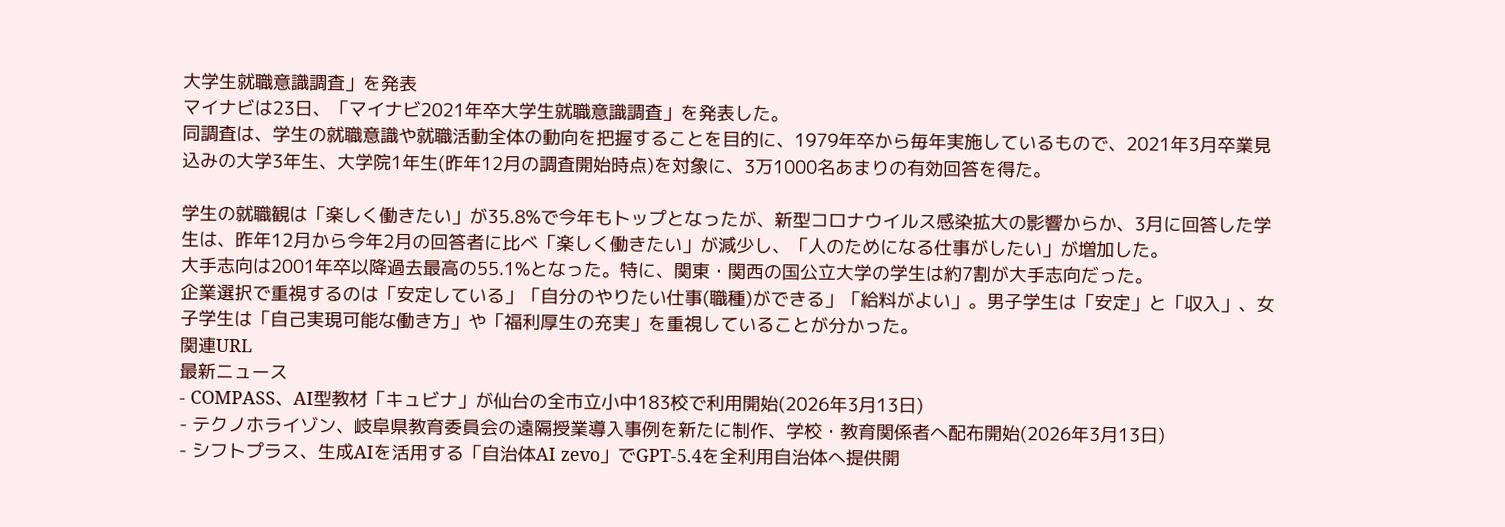大学生就職意識調査」を発表
マイナビは23日、「マイナビ2021年卒大学生就職意識調査」を発表した。
同調査は、学生の就職意識や就職活動全体の動向を把握することを目的に、1979年卒から毎年実施しているもので、2021年3月卒業見込みの大学3年生、大学院1年生(昨年12月の調査開始時点)を対象に、3万1000名あまりの有効回答を得た。

学生の就職観は「楽しく働きたい」が35.8%で今年もトップとなったが、新型コロナウイルス感染拡大の影響からか、3月に回答した学生は、昨年12月から今年2月の回答者に比べ「楽しく働きたい」が減少し、「人のためになる仕事がしたい」が増加した。
大手志向は2001年卒以降過去最高の55.1%となった。特に、関東・関西の国公立大学の学生は約7割が大手志向だった。
企業選択で重視するのは「安定している」「自分のやりたい仕事(職種)ができる」「給料がよい」。男子学生は「安定」と「収入」、女子学生は「自己実現可能な働き方」や「福利厚生の充実」を重視していることが分かった。
関連URL
最新ニュース
- COMPASS、AI型教材「キュビナ」が仙台の全市立小中183校で利用開始(2026年3月13日)
- テクノホライゾン、岐阜県教育委員会の遠隔授業導入事例を新たに制作、学校・教育関係者へ配布開始(2026年3月13日)
- シフトプラス、生成AIを活用する「自治体AI zevo」でGPT-5.4を全利用自治体へ提供開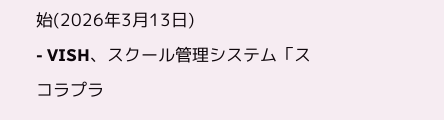始(2026年3月13日)
- VISH、スクール管理システム「スコラプラ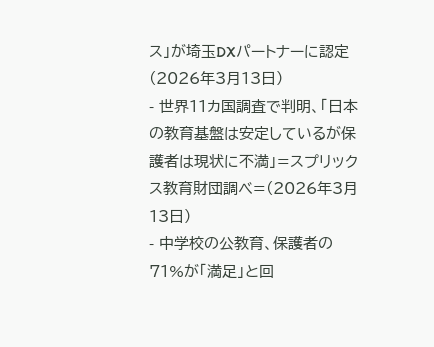ス」が埼玉DXパートナーに認定(2026年3月13日)
- 世界11カ国調査で判明、「日本の教育基盤は安定しているが保護者は現状に不満」=スプリックス教育財団調べ=(2026年3月13日)
- 中学校の公教育、保護者の71%が「満足」と回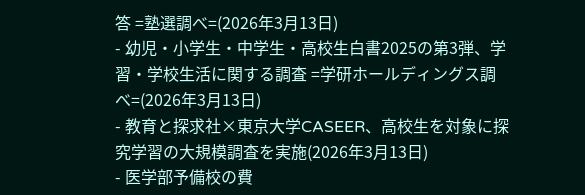答 =塾選調べ=(2026年3月13日)
- 幼児・小学生・中学生・高校生白書2025の第3弾、学習・学校生活に関する調査 =学研ホールディングス調べ=(2026年3月13日)
- 教育と探求社×東京大学CASEER、高校生を対象に探究学習の大規模調査を実施(2026年3月13日)
- 医学部予備校の費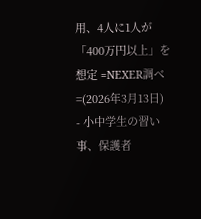用、4人に1人が「400万円以上」を想定 =NEXER調べ=(2026年3月13日)
- 小中学生の習い事、保護者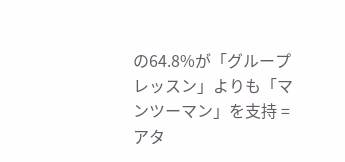の64.8%が「グループレッスン」よりも「マンツーマン」を支持 =アタ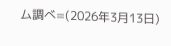ム調べ=(2026年3月13日)